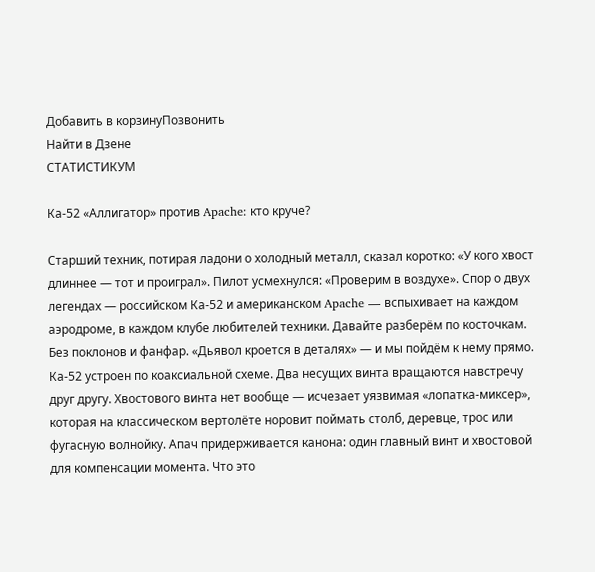Добавить в корзинуПозвонить
Найти в Дзене
СТАТИСТИКУМ

Ка-52 «Аллигатор» против Apache: кто круче?

Старший техник, потирая ладони о холодный металл, сказал коротко: «У кого хвост длиннее — тот и проиграл». Пилот усмехнулся: «Проверим в воздухе». Спор о двух легендах — российском Ка-52 и американском Apache — вспыхивает на каждом аэродроме, в каждом клубе любителей техники. Давайте разберём по косточкам. Без поклонов и фанфар. «Дьявол кроется в деталях» — и мы пойдём к нему прямо. Ка-52 устроен по коаксиальной схеме. Два несущих винта вращаются навстречу друг другу. Хвостового винта нет вообще — исчезает уязвимая «лопатка-миксер», которая на классическом вертолёте норовит поймать столб, деревце, трос или фугасную волнойку. Апач придерживается канона: один главный винт и хвостовой для компенсации момента. Что это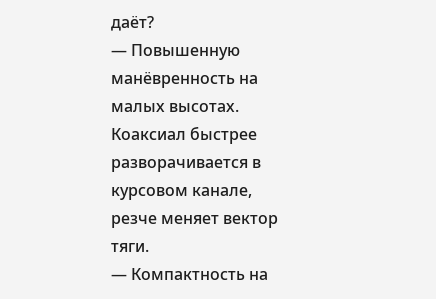даёт?
— Повышенную манёвренность на малых высотах. Коаксиал быстрее разворачивается в курсовом канале, резче меняет вектор тяги.
— Компактность на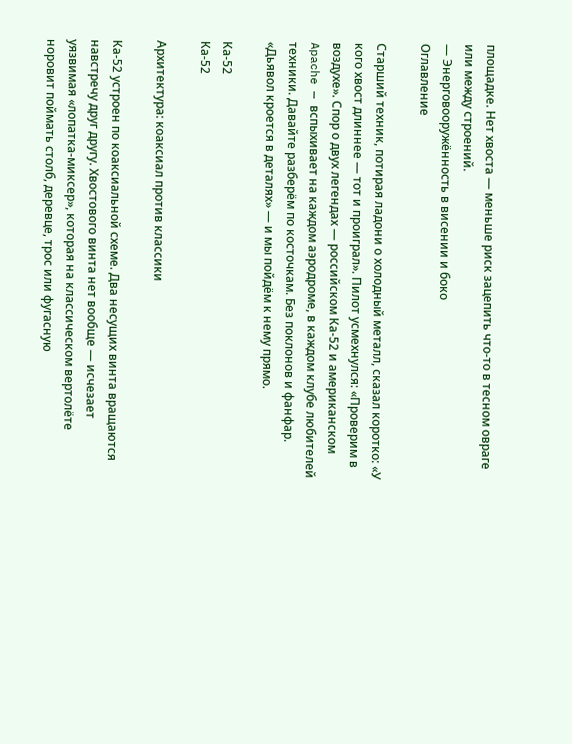площадке. Нет хвоста — меньше риск зацепить что-то в тесном овраге или между строений.
— Энерговооружённость в висении и боко
Оглавление

Старший техник, потирая ладони о холодный металл, сказал коротко: «У кого хвост длиннее — тот и проиграл». Пилот усмехнулся: «Проверим в воздухе». Спор о двух легендах — российском Ка-52 и американском Apache — вспыхивает на каждом аэродроме, в каждом клубе любителей техники. Давайте разберём по косточкам. Без поклонов и фанфар. «Дьявол кроется в деталях» — и мы пойдём к нему прямо.

Ка-52
Ка-52

Архитектура: коаксиал против классики

Ка-52 устроен по коаксиальной схеме. Два несущих винта вращаются навстречу друг другу. Хвостового винта нет вообще — исчезает уязвимая «лопатка-миксер», которая на классическом вертолёте норовит поймать столб, деревце, трос или фугасную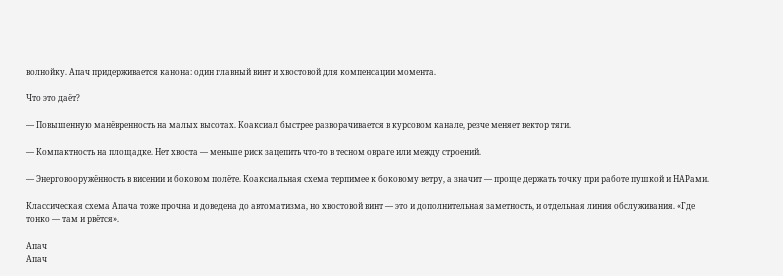волнойку. Апач придерживается канона: один главный винт и хвостовой для компенсации момента.

Что это даёт?

— Повышенную манёвренность на малых высотах. Коаксиал быстрее разворачивается в курсовом канале, резче меняет вектор тяги.

— Компактность на площадке. Нет хвоста — меньше риск зацепить что-то в тесном овраге или между строений.

— Энерговооружённость в висении и боковом полёте. Коаксиальная схема терпимее к боковому ветру, а значит — проще держать точку при работе пушкой и НАРами.

Классическая схема Апача тоже прочна и доведена до автоматизма, но хвостовой винт — это и дополнительная заметность, и отдельная линия обслуживания. «Где тонко — там и рвётся».

Апач
Апач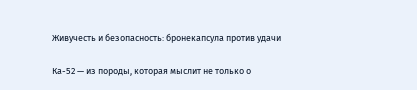Живучесть и безопасность: бронекапсула против удачи

Ка-52 — из породы, которая мыслит не только о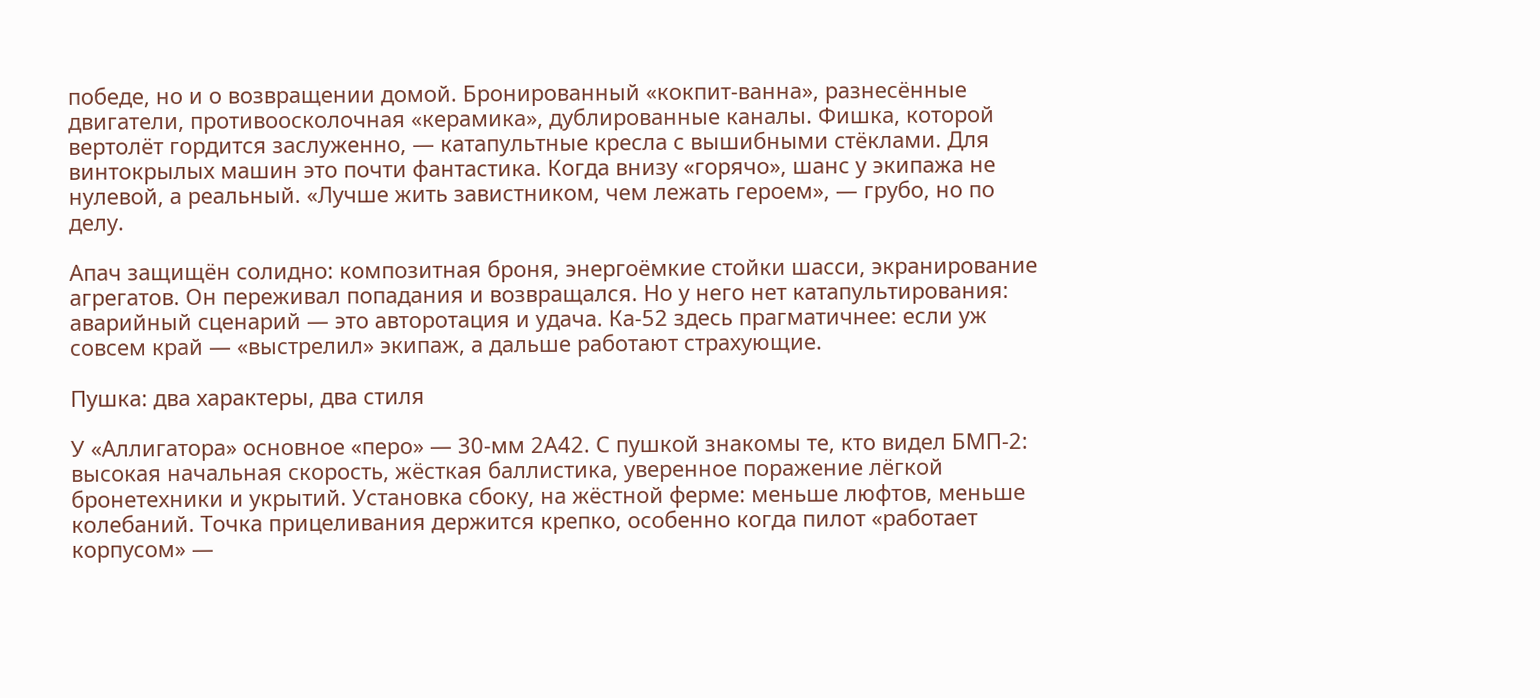победе, но и о возвращении домой. Бронированный «кокпит-ванна», разнесённые двигатели, противоосколочная «керамика», дублированные каналы. Фишка, которой вертолёт гордится заслуженно, — катапультные кресла с вышибными стёклами. Для винтокрылых машин это почти фантастика. Когда внизу «горячо», шанс у экипажа не нулевой, а реальный. «Лучше жить завистником, чем лежать героем», — грубо, но по делу.

Апач защищён солидно: композитная броня, энергоёмкие стойки шасси, экранирование агрегатов. Он переживал попадания и возвращался. Но у него нет катапультирования: аварийный сценарий — это авторотация и удача. Ка-52 здесь прагматичнее: если уж совсем край — «выстрелил» экипаж, а дальше работают страхующие.

Пушка: два характеры, два стиля

У «Аллигатора» основное «перо» — 30-мм 2А42. С пушкой знакомы те, кто видел БМП-2: высокая начальная скорость, жёсткая баллистика, уверенное поражение лёгкой бронетехники и укрытий. Установка сбоку, на жёстной ферме: меньше люфтов, меньше колебаний. Точка прицеливания держится крепко, особенно когда пилот «работает корпусом» —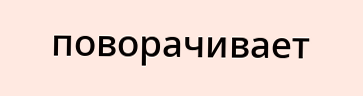поворачивает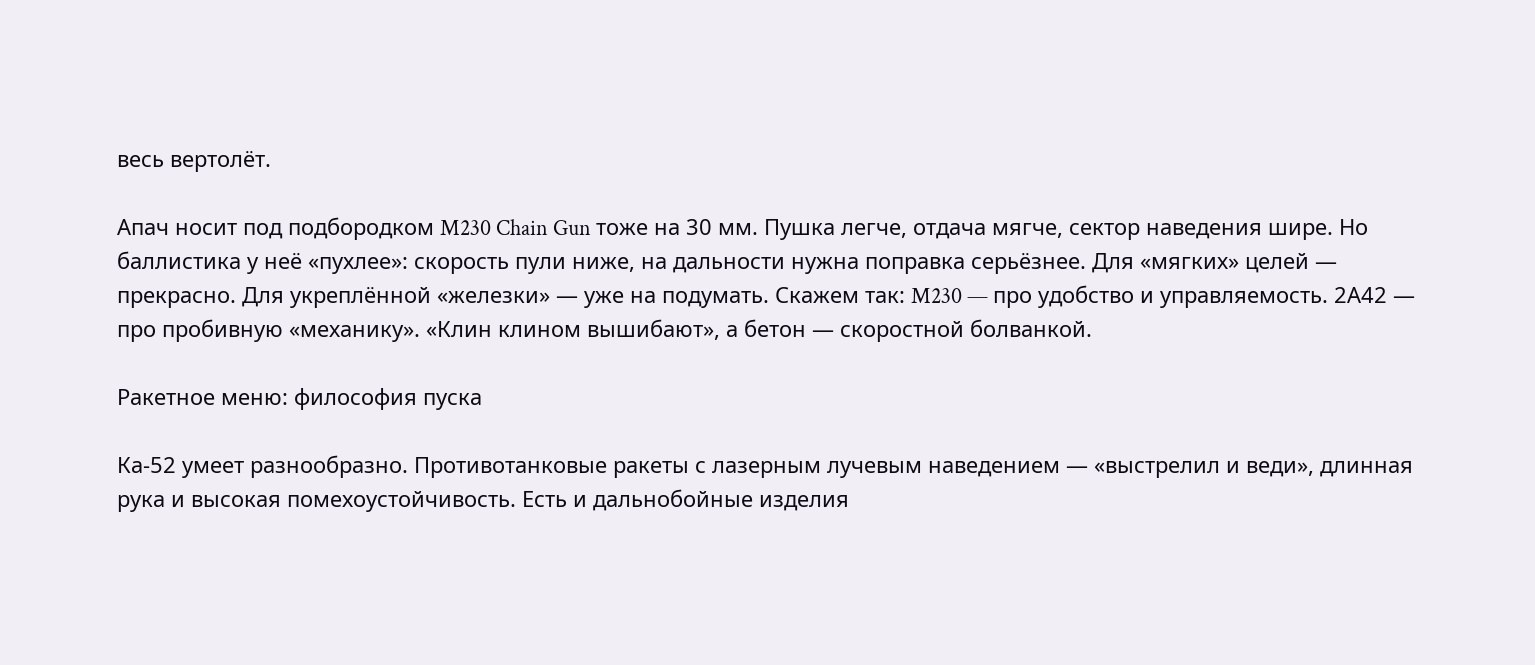весь вертолёт.

Апач носит под подбородком M230 Chain Gun тоже на 30 мм. Пушка легче, отдача мягче, сектор наведения шире. Но баллистика у неё «пухлее»: скорость пули ниже, на дальности нужна поправка серьёзнее. Для «мягких» целей — прекрасно. Для укреплённой «железки» — уже на подумать. Скажем так: M230 — про удобство и управляемость. 2А42 — про пробивную «механику». «Клин клином вышибают», а бетон — скоростной болванкой.

Ракетное меню: философия пуска

Ка-52 умеет разнообразно. Противотанковые ракеты с лазерным лучевым наведением — «выстрелил и веди», длинная рука и высокая помехоустойчивость. Есть и дальнобойные изделия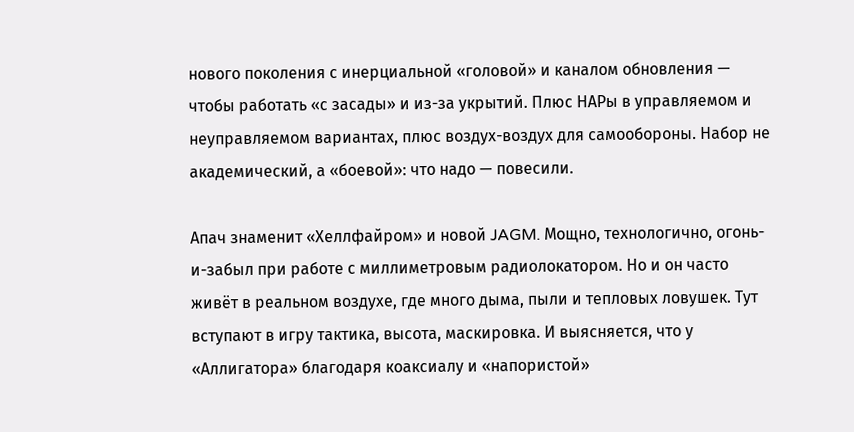нового поколения с инерциальной «головой» и каналом обновления — чтобы работать «с засады» и из-за укрытий. Плюс НАРы в управляемом и неуправляемом вариантах, плюс воздух-воздух для самообороны. Набор не академический, а «боевой»: что надо — повесили.

Апач знаменит «Хеллфайром» и новой JAGM. Мощно, технологично, огонь-и-забыл при работе с миллиметровым радиолокатором. Но и он часто живёт в реальном воздухе, где много дыма, пыли и тепловых ловушек. Тут вступают в игру тактика, высота, маскировка. И выясняется, что у «Аллигатора» благодаря коаксиалу и «напористой»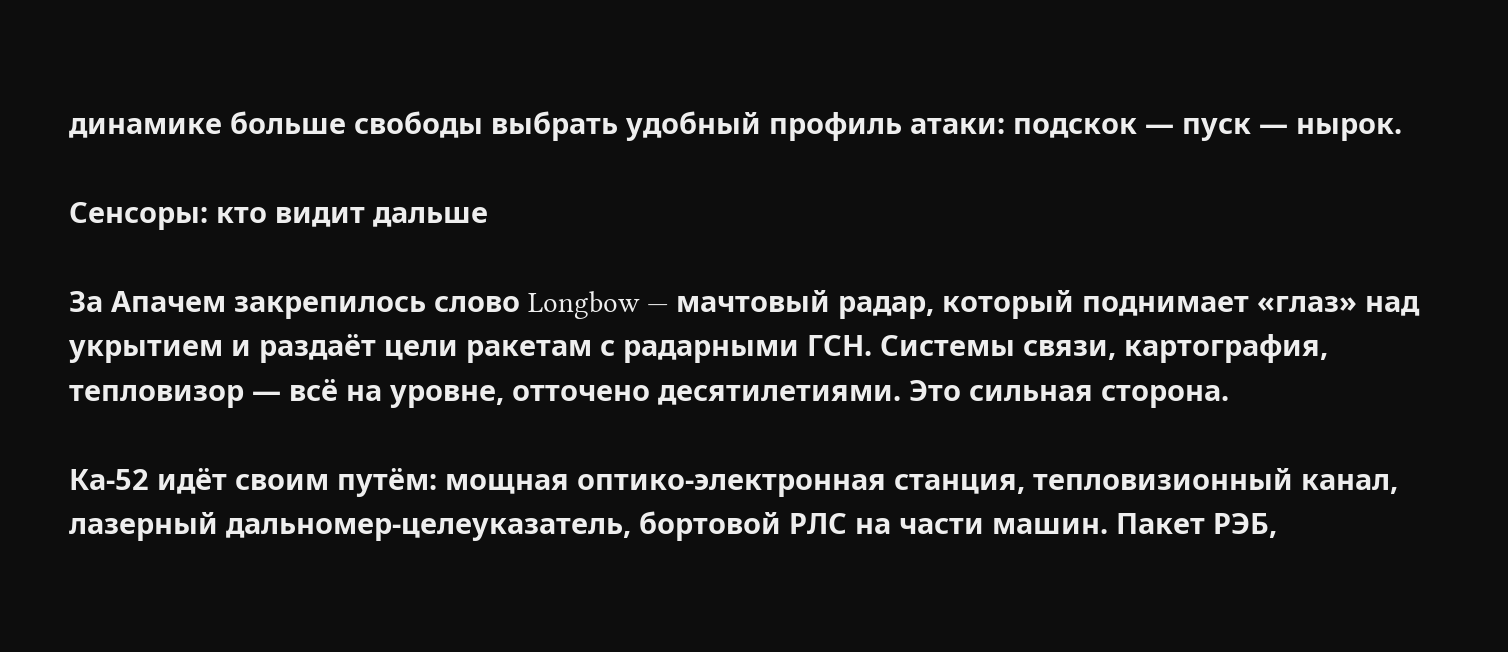динамике больше свободы выбрать удобный профиль атаки: подскок — пуск — нырок.

Сенсоры: кто видит дальше

За Апачем закрепилось слово Longbow — мачтовый радар, который поднимает «глаз» над укрытием и раздаёт цели ракетам с радарными ГСН. Системы связи, картография, тепловизор — всё на уровне, отточено десятилетиями. Это сильная сторона.

Ка-52 идёт своим путём: мощная оптико-электронная станция, тепловизионный канал, лазерный дальномер-целеуказатель, бортовой РЛС на части машин. Пакет РЭБ,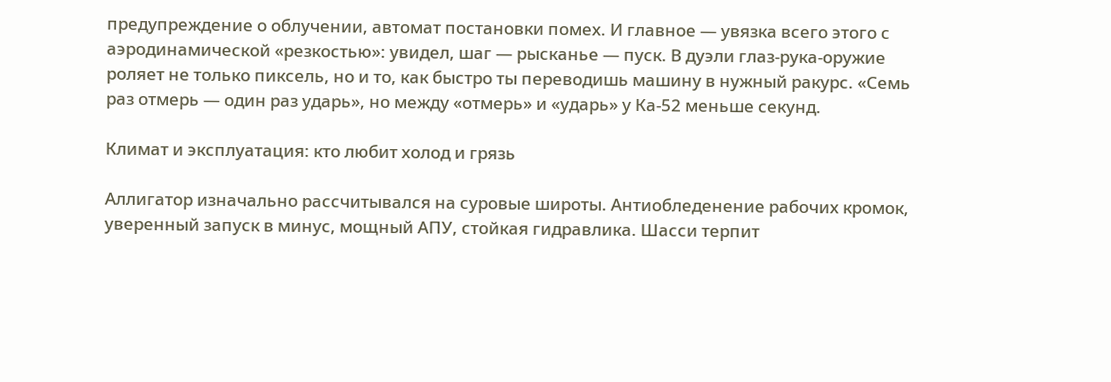предупреждение о облучении, автомат постановки помех. И главное — увязка всего этого с аэродинамической «резкостью»: увидел, шаг — рысканье — пуск. В дуэли глаз-рука-оружие роляет не только пиксель, но и то, как быстро ты переводишь машину в нужный ракурс. «Семь раз отмерь — один раз ударь», но между «отмерь» и «ударь» у Ка-52 меньше секунд.

Климат и эксплуатация: кто любит холод и грязь

Аллигатор изначально рассчитывался на суровые широты. Антиобледенение рабочих кромок, уверенный запуск в минус, мощный АПУ, стойкая гидравлика. Шасси терпит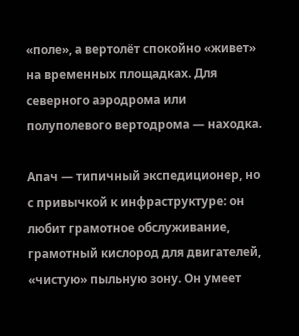«поле», а вертолёт спокойно «живет» на временных площадках. Для северного аэродрома или полуполевого вертодрома — находка.

Апач — типичный экспедиционер, но с привычкой к инфраструктуре: он любит грамотное обслуживание, грамотный кислород для двигателей, «чистую» пыльную зону. Он умеет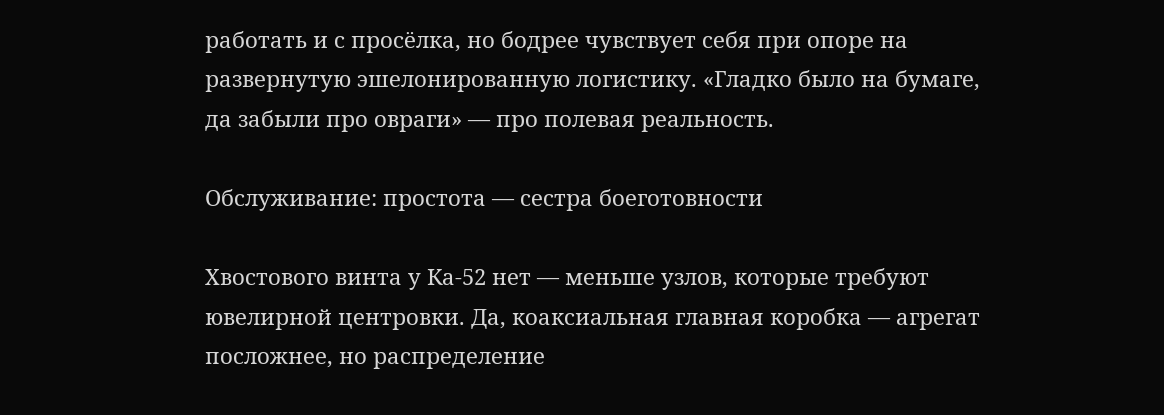работать и с просёлка, но бодрее чувствует себя при опоре на развернутую эшелонированную логистику. «Гладко было на бумаге, да забыли про овраги» — про полевая реальность.

Обслуживание: простота — сестра боеготовности

Хвостового винта у Ка-52 нет — меньше узлов, которые требуют ювелирной центровки. Да, коаксиальная главная коробка — агрегат посложнее, но распределение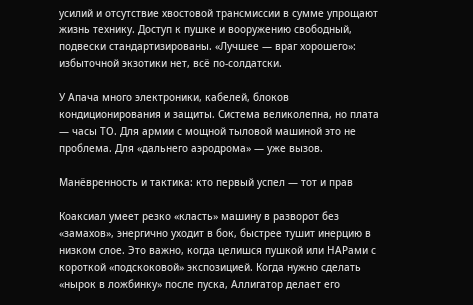усилий и отсутствие хвостовой трансмиссии в сумме упрощают жизнь технику. Доступ к пушке и вооружению свободный, подвески стандартизированы. «Лучшее — враг хорошего»: избыточной экзотики нет, всё по-солдатски.

У Апача много электроники, кабелей, блоков кондиционирования и защиты. Система великолепна, но плата — часы ТО. Для армии с мощной тыловой машиной это не проблема. Для «дальнего аэродрома» — уже вызов.

Манёвренность и тактика: кто первый успел — тот и прав

Коаксиал умеет резко «класть» машину в разворот без «замахов», энергично уходит в бок, быстрее тушит инерцию в низком слое. Это важно, когда целишся пушкой или НАРами с короткой «подскоковой» экспозицией. Когда нужно сделать «нырок в ложбинку» после пуска, Аллигатор делает его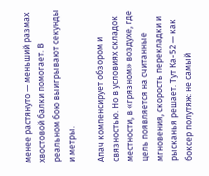менее растянуто — меньший размах хвостовой балки помогает. В реальном бою выигрывают секунды и метры.

Апач компенсирует обзором и связностью. Но в условиях складок местности, в «грязном» воздухе, где цель появляется на считанные мгновения, скорость перекладки и рысканья решает. Тут Ка-52 — как боксер полутяж: не самый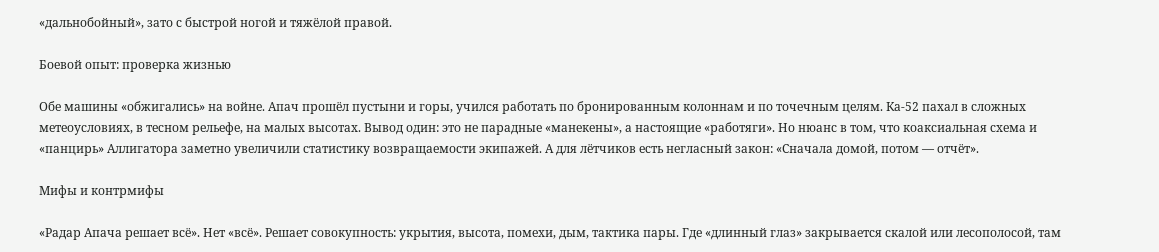«дальнобойный», зато с быстрой ногой и тяжёлой правой.

Боевой опыт: проверка жизнью

Обе машины «обжигались» на войне. Апач прошёл пустыни и горы, учился работать по бронированным колоннам и по точечным целям. Ка-52 пахал в сложных метеоусловиях, в тесном рельефе, на малых высотах. Вывод один: это не парадные «манекены», а настоящие «работяги». Но нюанс в том, что коаксиальная схема и «панцирь» Аллигатора заметно увеличили статистику возвращаемости экипажей. А для лётчиков есть негласный закон: «Сначала домой, потом — отчёт».

Мифы и контрмифы

«Радар Апача решает всё». Нет «всё». Решает совокупность: укрытия, высота, помехи, дым, тактика пары. Где «длинный глаз» закрывается скалой или лесополосой, там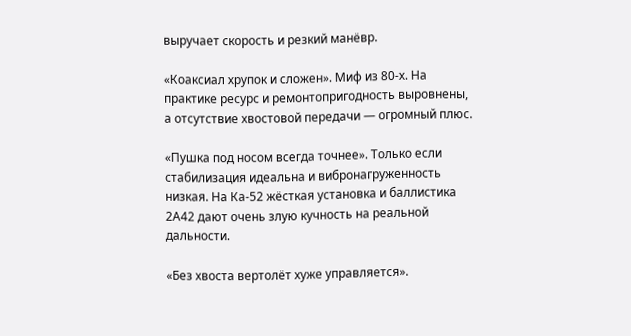выручает скорость и резкий манёвр.

«Коаксиал хрупок и сложен». Миф из 80-х. На практике ресурс и ремонтопригодность выровнены, а отсутствие хвостовой передачи — огромный плюс.

«Пушка под носом всегда точнее». Только если стабилизация идеальна и вибронагруженность низкая. На Ка-52 жёсткая установка и баллистика 2А42 дают очень злую кучность на реальной дальности.

«Без хвоста вертолёт хуже управляется».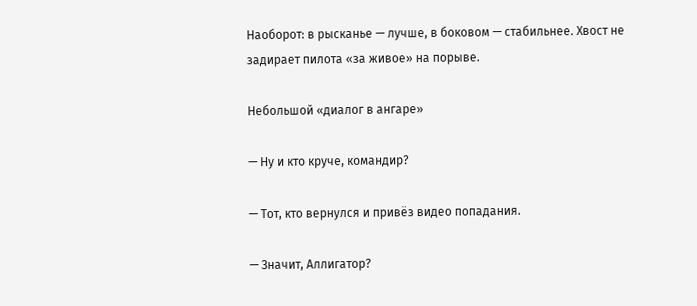Наоборот: в рысканье — лучше, в боковом — стабильнее. Хвост не задирает пилота «за живое» на порыве.

Небольшой «диалог в ангаре»

— Ну и кто круче, командир?

— Тот, кто вернулся и привёз видео попадания.

— Значит, Аллигатор?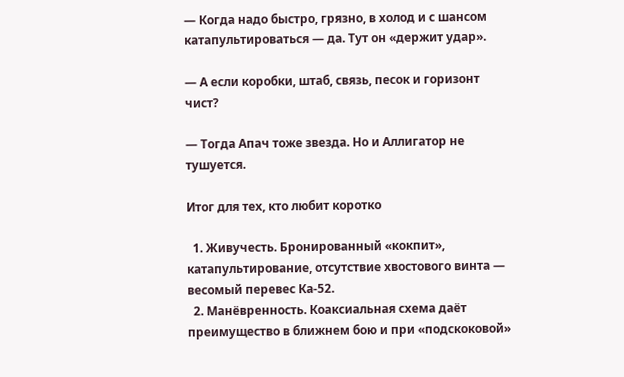— Когда надо быстро, грязно, в холод и с шансом катапультироваться — да. Тут он «держит удар».

— А если коробки, штаб, связь, песок и горизонт чист?

— Тогда Апач тоже звезда. Но и Аллигатор не тушуется.

Итог для тех, кто любит коротко

  1. Живучесть. Бронированный «кокпит», катапультирование, отсутствие хвостового винта — весомый перевес Ка-52.
  2. Манёвренность. Коаксиальная схема даёт преимущество в ближнем бою и при «подскоковой»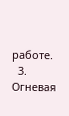работе.
  3. Огневая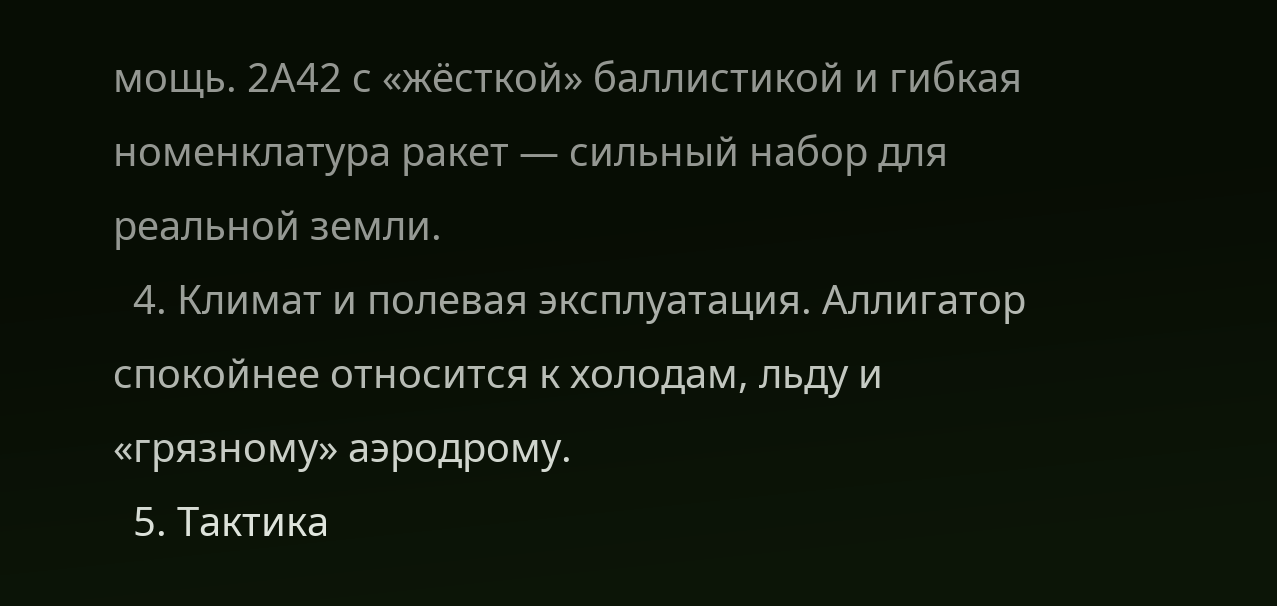мощь. 2А42 с «жёсткой» баллистикой и гибкая номенклатура ракет — сильный набор для реальной земли.
  4. Климат и полевая эксплуатация. Аллигатор спокойнее относится к холодам, льду и «грязному» аэродрому.
  5. Тактика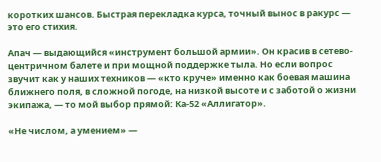коротких шансов. Быстрая перекладка курса, точный вынос в ракурс — это его стихия.

Апач — выдающийся «инструмент большой армии». Он красив в сетево-центричном балете и при мощной поддержке тыла. Но если вопрос звучит как у наших техников — «кто круче» именно как боевая машина ближнего поля, в сложной погоде, на низкой высоте и с заботой о жизни экипажа, — то мой выбор прямой: Ка-52 «Аллигатор».

«Не числом, а умением» —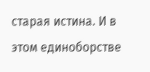старая истина. И в этом единоборстве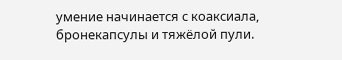умение начинается с коаксиала, бронекапсулы и тяжёлой пули.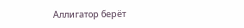Аллигатор берёт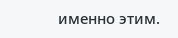именно этим.